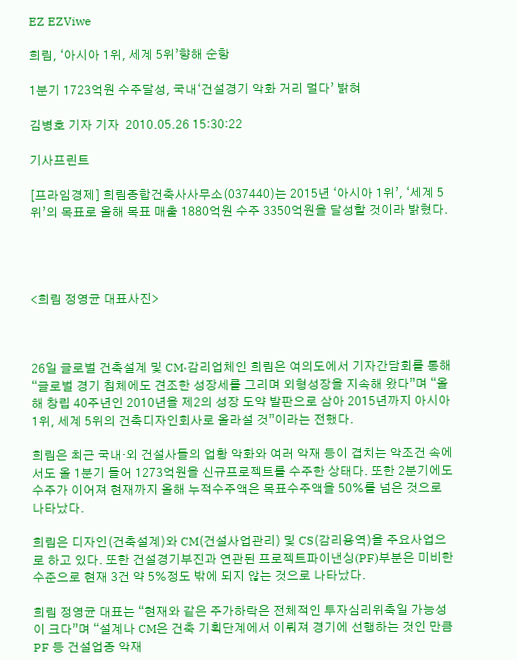EZ EZViwe

희림, ‘아시아 1위, 세계 5위’향해 순항

1분기 1723억원 수주달성, 국내‘건설경기 악화 거리 멀다’ 밝혀

김병호 기자 기자  2010.05.26 15:30:22

기사프린트

[프라임경제] 희림종합건축사사무소(037440)는 2015년 ‘아시아 1위’, ‘세계 5위’의 목표로 올해 목표 매출 1880억원 수주 3350억원을 달성할 것이라 밝혔다.




<희림 정영균 대표사진>



26일 글로벌 건축설계 및 CM·감리업체인 희림은 여의도에서 기자간담회를 통해 “글로벌 경기 침체에도 견조한 성장세를 그리며 외형성장을 지속해 왔다”며 “올해 창립 40주년인 2010년을 제2의 성장 도약 발판으로 삼아 2015년까지 아시아 1위, 세계 5위의 건축디자인회사로 올라설 것”이라는 전했다.

희림은 최근 국내·외 건설사들의 업황 악화와 여러 악재 등이 겹치는 악조건 속에서도 올 1분기 들어 1273억원을 신규프로젝트를 수주한 상태다. 또한 2분기에도 수주가 이어져 현재까지 올해 누적수주액은 목표수주액을 50%를 넘은 것으로 나타났다.

희림은 디자인(건축설계)와 CM(건설사업관리) 및 CS(감리용역)을 주요사업으로 하고 있다. 또한 건설경기부진과 연관된 프로젝트파이낸싱(PF)부분은 미비한 수준으로 현재 3건 약 5%정도 밖에 되지 않는 것으로 나타났다.

희림 정영균 대표는 “현재와 같은 주가하락은 전체적인 투자심리위축일 가능성이 크다”며 “설계나 CM은 건축 기획단계에서 이뤄져 경기에 선행하는 것인 만큼 PF 등 건설업종 악재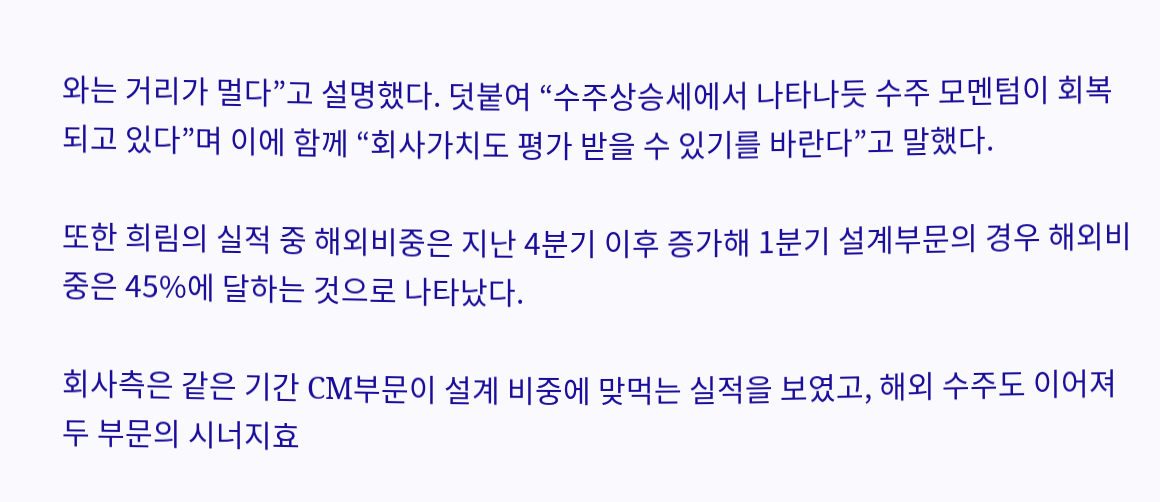와는 거리가 멀다”고 설명했다. 덧붙여 “수주상승세에서 나타나듯 수주 모멘텀이 회복되고 있다”며 이에 함께 “회사가치도 평가 받을 수 있기를 바란다”고 말했다.

또한 희림의 실적 중 해외비중은 지난 4분기 이후 증가해 1분기 설계부문의 경우 해외비중은 45%에 달하는 것으로 나타났다.

회사측은 같은 기간 CM부문이 설계 비중에 맞먹는 실적을 보였고, 해외 수주도 이어져 두 부문의 시너지효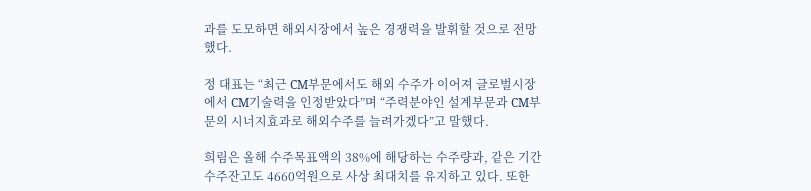과를 도모하면 해외시장에서 높은 경쟁력을 발휘할 것으로 전망했다.

정 대표는 “최근 CM부문에서도 해외 수주가 이어져 글로벌시장에서 CM기술력을 인정받았다”며 “주력분야인 설계부문과 CM부문의 시너지효과로 해외수주를 늘려가겠다”고 말했다.

희림은 올해 수주목표액의 38%에 해당하는 수주량과, 같은 기간 수주잔고도 4660억원으로 사상 최대치를 유지하고 있다. 또한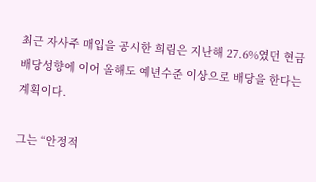최근 자사주 매입을 공시한 희림은 지난해 27.6%였던 현금배당성향에 이어 올해도 예년수준 이상으로 배당을 한다는 계획이다.

그는 “안정적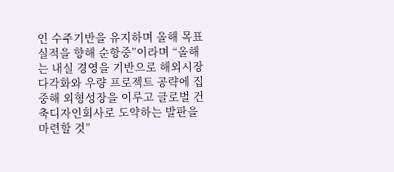인 수주기반을 유지하며 올해 목표실적을 향해 순항중”이라며 “올해는 내실 경영을 기반으로 해외시장 다각화와 우량 프로젝트 공략에 집중해 외형성장을 이루고 글로벌 건축디자인회사로 도약하는 발판을 마련할 것”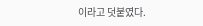이라고 덧붙였다.